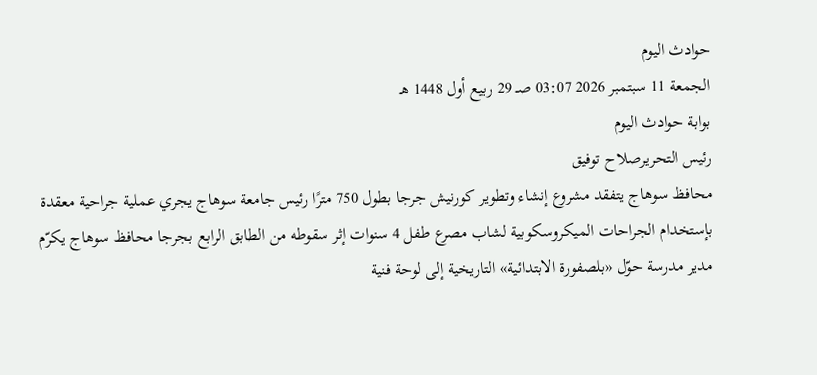حوادث اليوم
الجمعة 11 سبتمبر 2026 03:07 صـ 29 ربيع أول 1448 هـ
بوابة حوادث اليوم
رئيس التحريرصلاح توفيق
محافظ سوهاج يتفقد مشروع إنشاء وتطوير كورنيش جرجا بطول 750 مترًا رئيس جامعة سوهاج يجري عملية جراحية معقدة بإستخدام الجراحات الميكروسكوبية لشاب مصرع طفل 4 سنوات إثر سقوطه من الطابق الرابع بجرجا محافظ سوهاج يكرّم مدير مدرسة حوّل «بلصفورة الابتدائية» التاريخية إلى لوحة فنية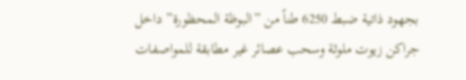بجهود ذاتية ضبط 6250 طناً من ”البوظة المحظورة” داخل جراكن زيوت ملوثة وسحب عصائر غير مطابقة للمواصفات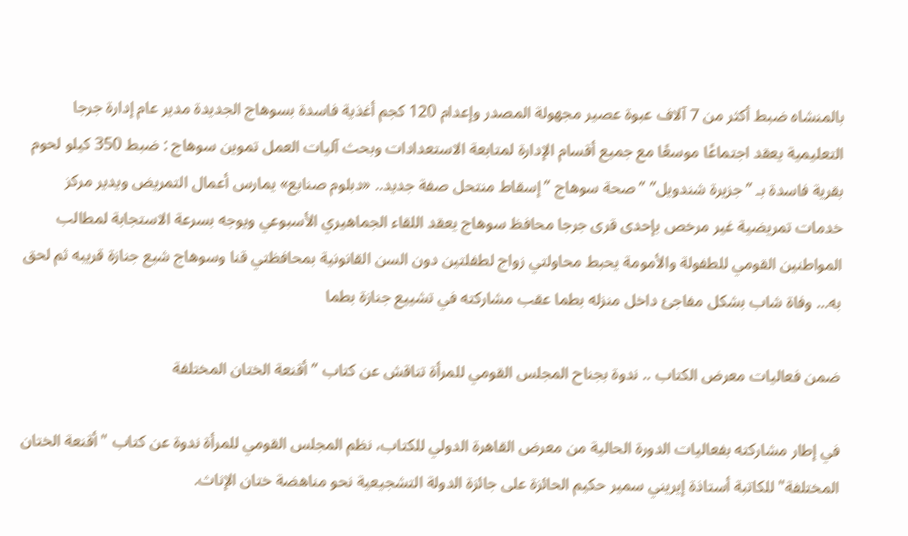بالمنشاه ضبط أكثر من 7 آلاف عبوة عصير مجهولة المصدر وإعدام 120 كجم أغذية فاسدة بسوهاج الجديدة مدير عام إدارة جرجا التعليمية يعقد اجتماعًا موسعًا مع جميع أقسام الإدارة لمتابعة الاستعدادات وبحث آليات العمل تموين سوهاج : ضبط 350 كيلو لحوم بقرية فاسدة بـ ”جزيرة شندويل” ”صحة سوهاج ” إسقاط منتحل صفة جديد.. «دبلوم صنايع» يمارس أعمال التمريض ويدير مركز خدمات تمريضية غير مرخص بإحدى قرى جرجا محافظ سوهاج يعقد اللقاء الجماهيري الأسبوعي ويوجه بسرعة الاستجابة لمطالب المواطنين القومي للطفولة والأمومة يحبط محاولتي زواج لطفلتين دون السن القانونية بمحافظتي قنا وسوهاج شيع جنازة قريبه ثم لحق به... وفاة شاب بشكل مفاجئ داخل منزله بطما عقب مشاركته في تشييع جنازة بطما

ضمن فعاليات معرض الكتاب .. ندوة بجناح المجلس القومي للمرأة تناقش عن كتاب ”أقنعة الختان المختلفة

في إطار مشاركته بفعاليات الدورة الحالية من معرض القاهرة الدولي للكتاب، نظم المجلس القومي للمرأة ندوة عن كتاب "أقنعة الختان المختلفة" للكاتبة أستاذة إيريني سمير حكيم الحائزة على جائزة الدولة التشجيعية نحو مناهضة ختان الإناث.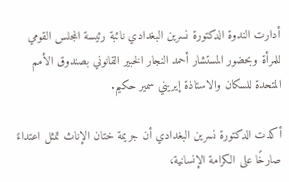أدارت الندوة الدكتورة نسرين البغدادي نائبة رئيسة المجلس القومي للمرأة وبحضور المستشار أحمد النجار الخبير القانوني بصندوق الأمم المتحدة للسكان والاستاذة إيريني سمير حكيم.

أكدت الدكتورة نسرين البغدادي أن جريمة ختان الإناث تمثل اعتداءً صارخًا على الكرامة الإنسانية،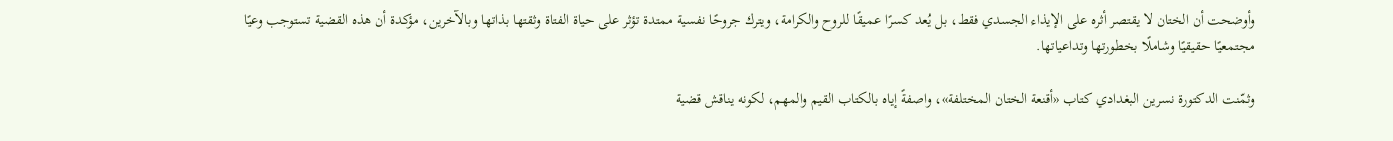وأوضحت أن الختان لا يقتصر أثره على الإيذاء الجسدي فقط، بل يُعد كسرًا عميقًا للروح والكرامة، ويترك جروحًا نفسية ممتدة تؤثر على حياة الفتاة وثقتها بذاتها وبالآخرين، مؤكدة أن هذه القضية تستوجب وعيًا مجتمعيًا حقيقيًا وشاملًا بخطورتها وتداعياتها.

وثمّنت الدكتورة نسرين البغدادي كتاب «أقنعة الختان المختلفة»، واصفةً إياه بالكتاب القيم والمهم، لكونه يناقش قضية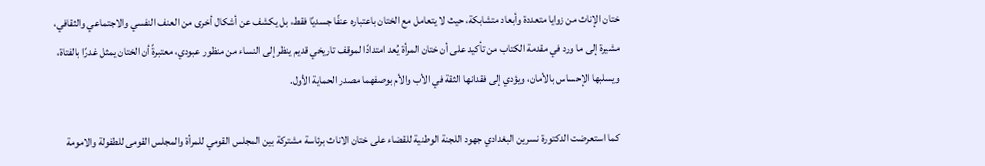ختان الإناث من زوايا متعددة وأبعاد متشابكة، حيث لا يتعامل مع الختان باعتباره عنفًا جسديًا فقط، بل يكشف عن أشكال أخرى من العنف النفسي والاجتماعي والثقافي، مشيرة إلى ما ورد في مقدمة الكتاب من تأكيد على أن ختان المرأة يُعد امتدادًا لموقف تاريخي قديم ينظر إلى النساء من منظور عبودي، معتبرةً أن الختان يمثل غدرًا بالفتاة، ويسلبها الإحساس بالأمان، ويؤدي إلى فقدانها الثقة في الأب والأم بوصفهما مصدر الحماية الأول.

كما استعرضت الدكتورة نسرين البغدادي جهود اللجنة الوطنية للقضاء على ختان الاناث برئاسة مشتركة بين المجلس القومي للمرأة والمجلس القومى للطفولة والامومة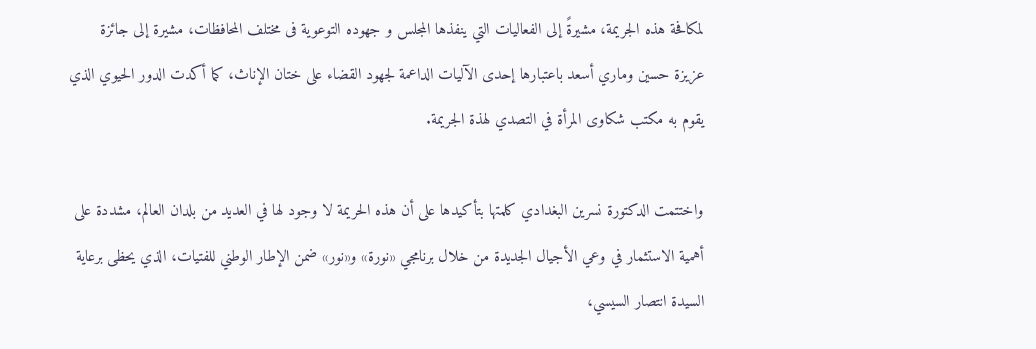لمكافحة هذه الجريمة، مشيرةً إلى الفعاليات التي ينفذها المجلس و جهوده التوعوية فى مختلف المحافظات، مشيرة إلى جائزة عزيزة حسين وماري أسعد باعتبارها إحدى الآليات الداعمة لجهود القضاء على ختان الإناث، كما أكدت الدور الحيوي الذي يقوم به مكتب شكاوى المرأة في التصدي لهذة الجريمة.

واختتمت الدكتورة نسرين البغدادي كلمتها بتأكيدها على أن هذه الحريمة لا وجود لها في العديد من بلدان العالم، مشددة على أهمية الاستثمار في وعي الأجيال الجديدة من خلال برنامجي «نورة» و«نور» ضمن الإطار الوطني للفتيات، الذي يحظى برعاية السيدة انتصار السيسي،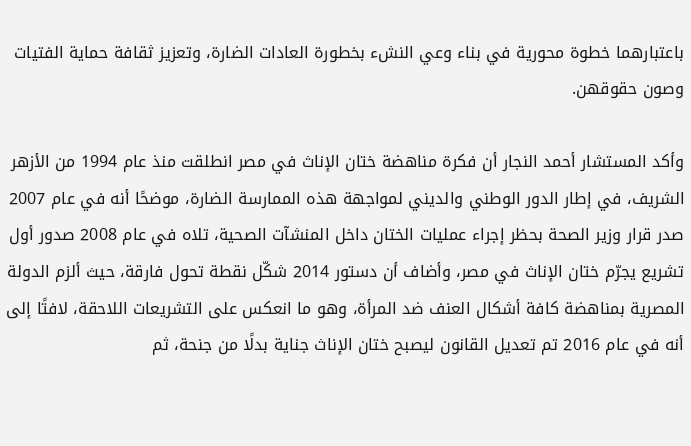باعتبارهما خطوة محورية في بناء وعي النشء بخطورة العادات الضارة، وتعزيز ثقافة حماية الفتيات وصون حقوقهن.

وأكد المستشار أحمد النجار أن فكرة مناهضة ختان الإناث في مصر انطلقت منذ عام 1994 من الأزهر الشريف، في إطار الدور الوطني والديني لمواجهة هذه الممارسة الضارة، موضحًا أنه في عام 2007 صدر قرار وزير الصحة بحظر إجراء عمليات الختان داخل المنشآت الصحية، تلاه في عام 2008 صدور أول تشريع يجرّم ختان الإناث في مصر، وأضاف أن دستور 2014 شكّل نقطة تحول فارقة، حيث ألزم الدولة المصرية بمناهضة كافة أشكال العنف ضد المرأة، وهو ما انعكس على التشريعات اللاحقة، لافتًا إلى أنه في عام 2016 تم تعديل القانون ليصبح ختان الإناث جناية بدلًا من جنحة، ثم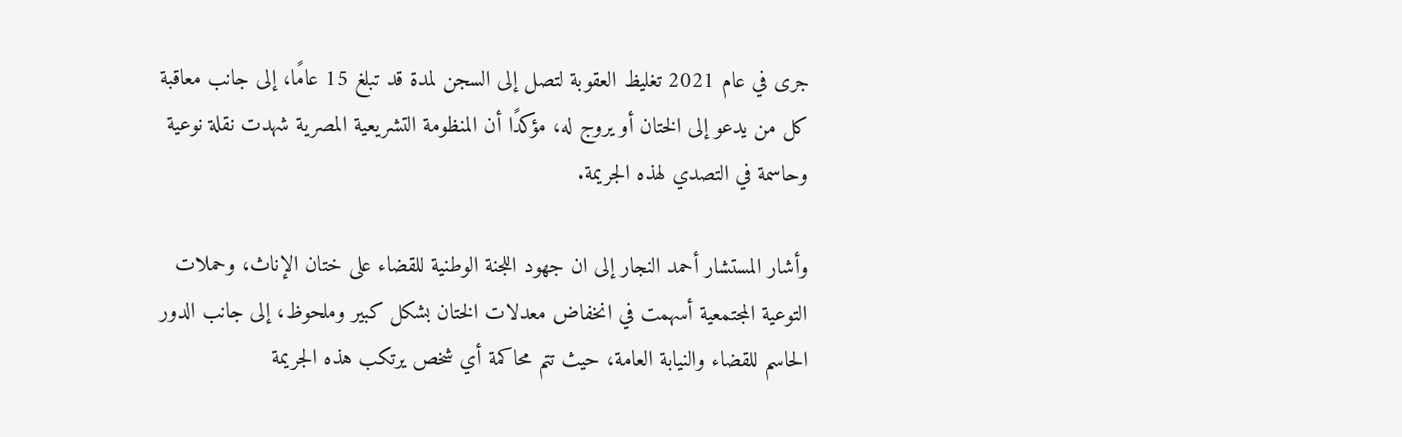جرى في عام 2021 تغليظ العقوبة لتصل إلى السجن لمدة قد تبلغ 15 عامًا، إلى جانب معاقبة كل من يدعو إلى الختان أو يروج له، مؤكدًا أن المنظومة التشريعية المصرية شهدت نقلة نوعية وحاسمة في التصدي لهذه الجريمة.

وأشار المستشار أحمد النجار إلى ان جهود اللجنة الوطنية للقضاء على ختان الإناث، وحملات التوعية المجتمعية أسهمت في انخفاض معدلات الختان بشكل كبير وملحوظ، إلى جانب الدور الحاسم للقضاء والنيابة العامة، حيث تتم محاكمة أي شخص يرتكب هذه الجريمة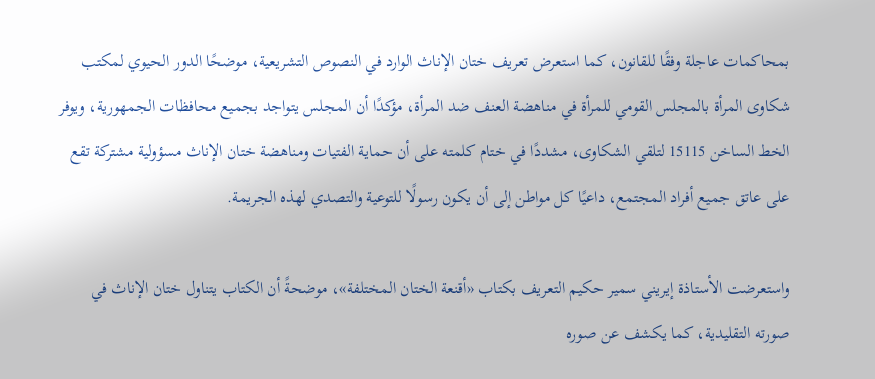بمحاكمات عاجلة وفقًا للقانون، كما استعرض تعريف ختان الإناث الوارد في النصوص التشريعية، موضحًا الدور الحيوي لمكتب شكاوى المرأة بالمجلس القومي للمرأة في مناهضة العنف ضد المرأة، مؤكدًا أن المجلس يتواجد بجميع محافظات الجمهورية، ويوفر الخط الساخن 15115 لتلقي الشكاوى، مشددًا في ختام كلمته على أن حماية الفتيات ومناهضة ختان الإناث مسؤولية مشتركة تقع على عاتق جميع أفراد المجتمع، داعيًا كل مواطن إلى أن يكون رسولًا للتوعية والتصدي لهذه الجريمة.

واستعرضت الأستاذة إيريني سمير حكيم التعريف بكتاب «أقنعة الختان المختلفة»، موضحةً أن الكتاب يتناول ختان الإناث في صورته التقليدية، كما يكشف عن صوره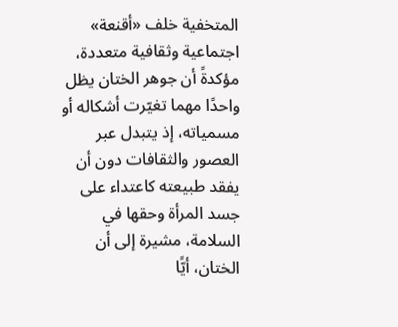المتخفية خلف «أقنعة» اجتماعية وثقافية متعددة، مؤكدةً أن جوهر الختان يظل واحدًا مهما تغيّرت أشكاله أو مسمياته، إذ يتبدل عبر العصور والثقافات دون أن يفقد طبيعته كاعتداء على جسد المرأة وحقها في السلامة، مشيرة إلى أن الختان، أيًّا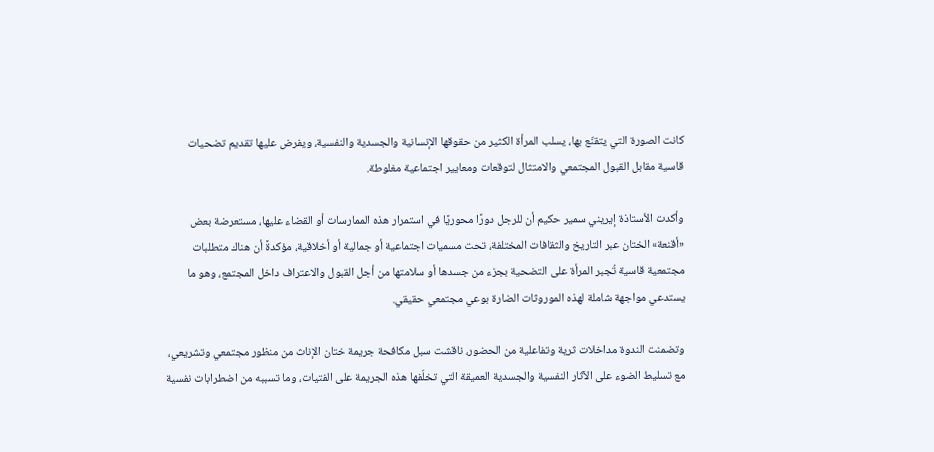كانت الصورة التي يتقنّع بها، يسلب المرأة الكثير من حقوقها الإنسانية والجسدية والنفسية، ويفرض عليها تقديم تضحيات قاسية مقابل القبول المجتمعي والامتثال لتوقعات ومعايير اجتماعية مغلوطة.

وأكدت الأستاذة إيريني سمير حكيم أن للرجل دورًا محوريًا في استمرار هذه الممارسات أو القضاء عليها، مستعرضة بعض «أقنعة» الختان عبر التاريخ والثقافات المختلفة، تحت مسميات اجتماعية أو جمالية أو أخلاقية، مؤكدةً أن هناك متطلبات مجتمعية قاسية تُجبر المرأة على التضحية بجزء من جسدها أو سلامتها من أجل القبول والاعتراف داخل المجتمع، وهو ما يستدعي مواجهة شاملة لهذه الموروثات الضارة بوعي مجتمعي حقيقي.

وتضمنت الندوة مداخلات ثرية وتفاعلية من الحضور، ناقشت سبل مكافحة جريمة ختان الإناث من منظور مجتمعي وتشريعي، مع تسليط الضوء على الآثار النفسية والجسدية العميقة التي تخلّفها هذه الجريمة على الفتيات، وما تسببه من اضطرابات نفسية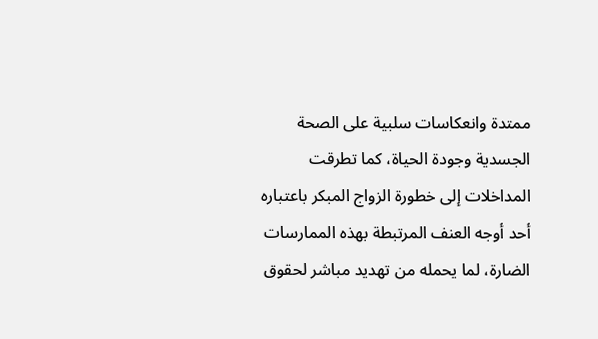ممتدة وانعكاسات سلبية على الصحة الجسدية وجودة الحياة، كما تطرقت المداخلات إلى خطورة الزواج المبكر باعتباره أحد أوجه العنف المرتبطة بهذه الممارسات الضارة، لما يحمله من تهديد مباشر لحقوق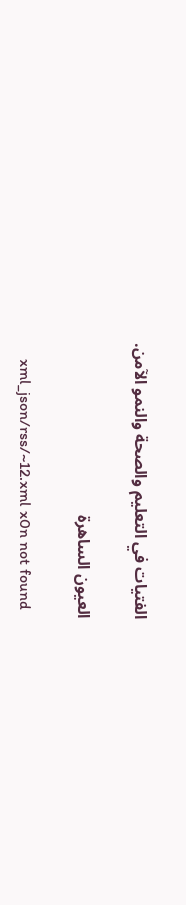الفتيات في التعليم والصحة والنمو الآمن.

العيون الساهرة

    xml_json/rss/~12.xml x0n not found